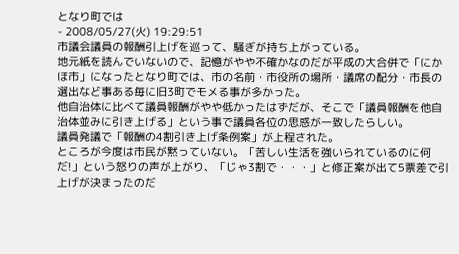となり町では
- 2008/05/27(火) 19:29:51
市議会議員の報酬引上げを巡って、騒ぎが持ち上がっている。
地元紙を読んでいないので、記憶がやや不確かなのだが平成の大合併で「にかほ市」になったとなり町では、市の名前・市役所の場所・議席の配分・市長の選出など事ある毎に旧3町でモメる事が多かった。
他自治体に比べて議員報酬がやや低かったはずだが、そこで「議員報酬を他自治体並みに引き上げる」という事で議員各位の思惑が一致したらしい。
議員発議で「報酬の4割引き上げ条例案」が上程された。
ところが今度は市民が黙っていない。「苦しい生活を強いられているのに何だ!」という怒りの声が上がり、「じゃ3割で・・・」と修正案が出て5票差で引上げが決まったのだ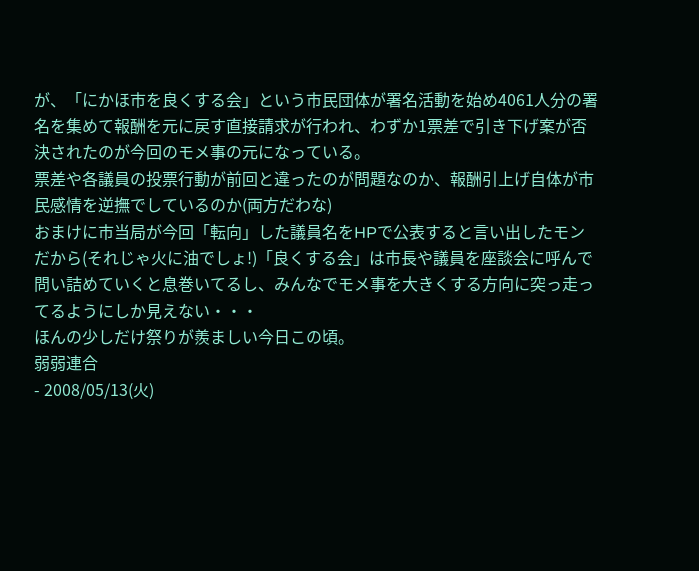が、「にかほ市を良くする会」という市民団体が署名活動を始め4061人分の署名を集めて報酬を元に戻す直接請求が行われ、わずか1票差で引き下げ案が否決されたのが今回のモメ事の元になっている。
票差や各議員の投票行動が前回と違ったのが問題なのか、報酬引上げ自体が市民感情を逆撫でしているのか(両方だわな)
おまけに市当局が今回「転向」した議員名をHPで公表すると言い出したモンだから(それじゃ火に油でしょ!)「良くする会」は市長や議員を座談会に呼んで問い詰めていくと息巻いてるし、みんなでモメ事を大きくする方向に突っ走ってるようにしか見えない・・・
ほんの少しだけ祭りが羨ましい今日この頃。
弱弱連合
- 2008/05/13(火)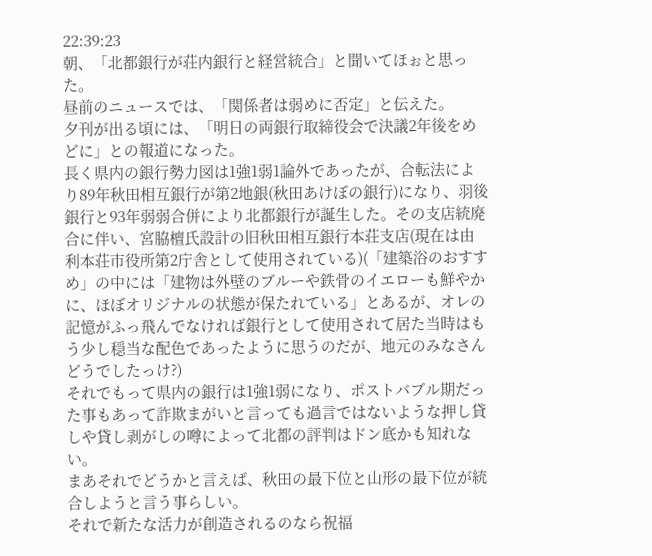22:39:23
朝、「北都銀行が荘内銀行と経営統合」と聞いてほぉと思った。
昼前のニュースでは、「関係者は弱めに否定」と伝えた。
夕刊が出る頃には、「明日の両銀行取締役会で決議2年後をめどに」との報道になった。
長く県内の銀行勢力図は1強1弱1論外であったが、合転法により89年秋田相互銀行が第2地銀(秋田あけぼの銀行)になり、羽後銀行と93年弱弱合併により北都銀行が誕生した。その支店統廃合に伴い、宮脇檀氏設計の旧秋田相互銀行本荘支店(現在は由利本荘市役所第2庁舎として使用されている)(「建築浴のおすすめ」の中には「建物は外壁のブルーや鉄骨のイエローも鮮やかに、ほぼオリジナルの状態が保たれている」とあるが、オレの記憶がふっ飛んでなければ銀行として使用されて居た当時はもう少し穏当な配色であったように思うのだが、地元のみなさんどうでしたっけ?)
それでもって県内の銀行は1強1弱になり、ポストバブル期だった事もあって詐欺まがいと言っても過言ではないような押し貸しや貸し剥がしの噂によって北都の評判はドン底かも知れない。
まあそれでどうかと言えば、秋田の最下位と山形の最下位が統合しようと言う事らしい。
それで新たな活力が創造されるのなら祝福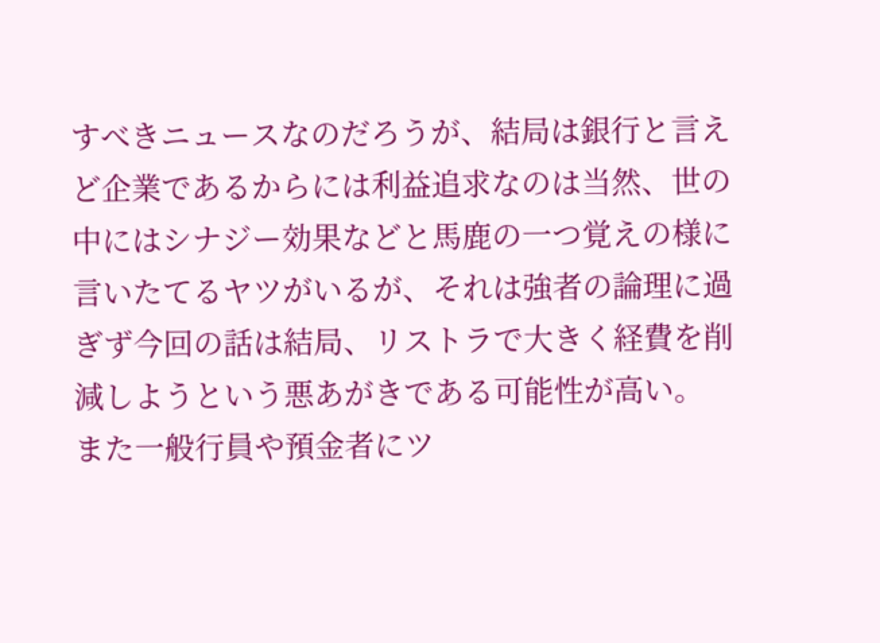すべきニュースなのだろうが、結局は銀行と言えど企業であるからには利益追求なのは当然、世の中にはシナジー効果などと馬鹿の一つ覚えの様に言いたてるヤツがいるが、それは強者の論理に過ぎず今回の話は結局、リストラで大きく経費を削減しようという悪あがきである可能性が高い。
また一般行員や預金者にツ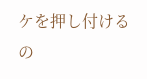ケを押し付けるの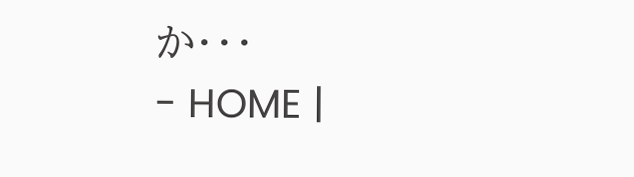か・・・
- HOME |